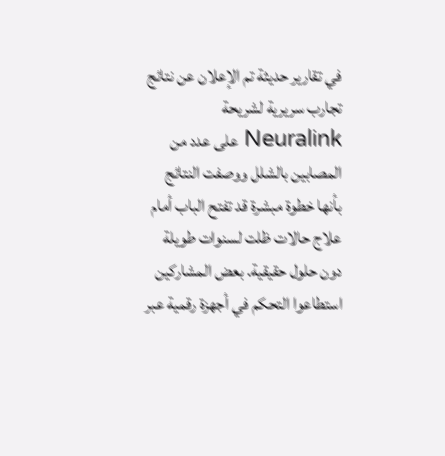في تقارير حديثة تم الإعلان عن نتائج تجارب سريرية لشريحة Neuralink على عدد من المصابين بالشلل ووصفت النتائج بأنها خطوة مبشرة قد تفتح الباب أمام علاج حالات ظلت لسنوات طويلة دون حلول حقيقية. بعض المشاركين استطاعوا التحكم في أجهزة رقمية عبر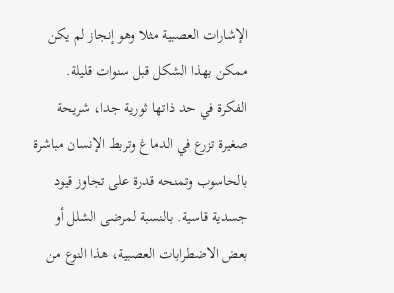الإشارات العصبية مثلا وهو إنجاز لم يكن ممكن بهذا الشكل قبل سنوات قليلة.
الفكرة في حد ذاتها ثورية جدا، شريحة صغيرة تزرع في الدماغ وتربط الإنسان مباشرة بالحاسوب وتمنحه قدرة على تجاوز قيود جسدية قاسية. بالنسبة لمرضى الشلل أو بعض الاضطرابات العصبية، هذا النوع من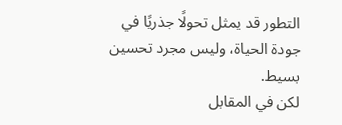التطور قد يمثل تحولًا جذريًا في جودة الحياة، وليس مجرد تحسين بسيط.
لكن في المقابل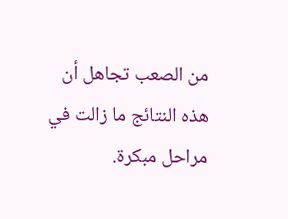من الصعب تجاهل أن هذه النتائج ما زالت في مراحل مبكرة.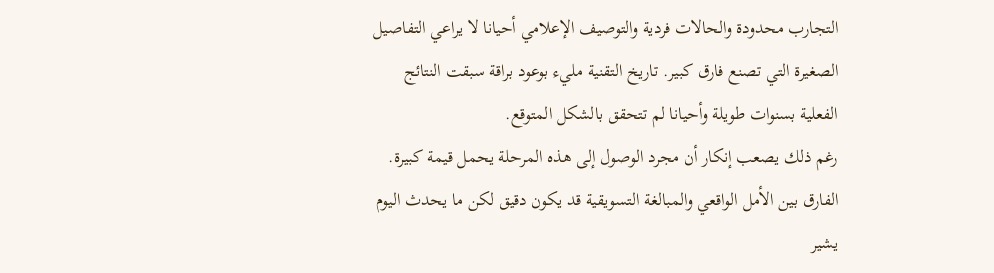التجارب محدودة والحالات فردية والتوصيف الإعلامي أحيانا لا يراعي التفاصيل الصغيرة التي تصنع فارق كبير. تاريخ التقنية مليء بوعود براقة سبقت النتائج الفعلية بسنوات طويلة وأحيانا لم تتحقق بالشكل المتوقع.
رغم ذلك يصعب إنكار أن مجرد الوصول إلى هذه المرحلة يحمل قيمة كبيرة. الفارق بين الأمل الواقعي والمبالغة التسويقية قد يكون دقيق لكن ما يحدث اليوم يشير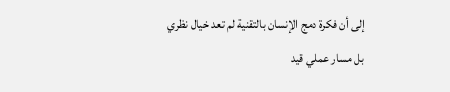إلى أن فكرة دمج الإنسان بالتقنية لم تعد خيال نظري بل مسار عملي قيد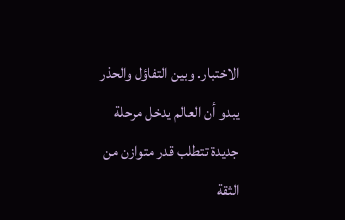الاختبار. وبين التفاؤل والحذر يبدو أن العالم يدخل مرحلة جديدة تتطلب قدر متوازن من الثقة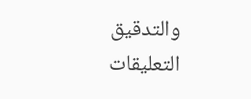والتدقيق
التعليقات